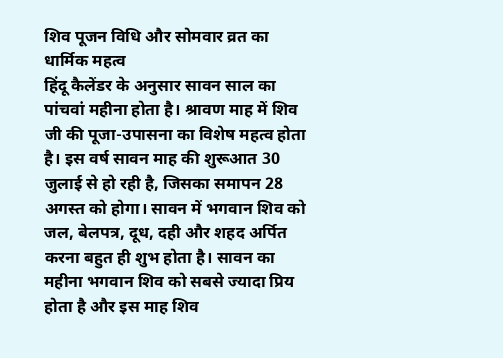शिव पूजन विधि और सोमवार व्रत का धार्मिक महत्व
हिंदू कैलेंडर के अनुसार सावन साल का पांचवां महीना होता है। श्रावण माह में शिव जी की पूजा-उपासना का विशेष महत्व होता है। इस वर्ष सावन माह की शुरूआत 30 जुलाई से हो रही है, जिसका समापन 28 अगस्त को होगा। सावन में भगवान शिव को जल, बेलपत्र, दूध, दही और शहद अर्पित करना बहुत ही शुभ होता है। सावन का महीना भगवान शिव को सबसे ज्यादा प्रिय होता है और इस माह शिव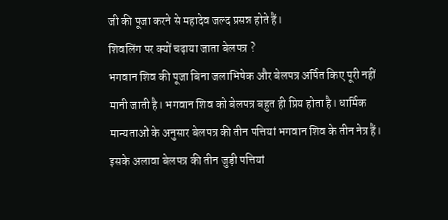जी की पूजा करने से महादेव जल्द प्रसन्न होते हैं।
शिवलिंग पर क्यों चढ़ाया जाता बेलपत्र ?
भगवान शिव की पूजा बिना जलाभिषेक और बेलपत्र अर्पित किए पूरी नहीं मानी जाती है। भगवान शिव को बेलपत्र बहुत ही प्रिय होता है। धार्मिक मान्यताओं के अनुसार बेलपत्र की तीन पत्तियां भगवान शिव के तीन नेत्र हैं। इसके अलावा बेलपत्र की तीन जुड़ी पत्तियां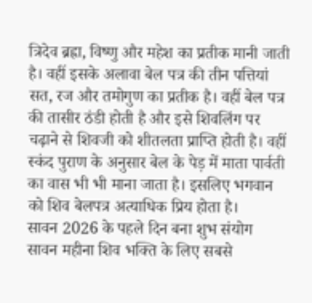त्रिदेव ब्रह्रा, विष्णु और महेश का प्रतीक मानी जाती है। वहीं इसके अलावा बेल पत्र की तीन पत्तियां सत, रज और तमोगुण का प्रतीक है। वहीं बेल पत्र की तासीर ठंडी होती है और इसे शिवलिंग पर चढ़ाने से शिवजी को शीतलता प्राप्ति होती है। वहीं स्कंद पुराण के अनुसार बेल के पेड़ में माता पार्वती का वास भी भी माना जाता है। इसलिए भगवान को शिव बेलपत्र अत्याधिक प्रिय होता है।
सावन 2026 के पहले दिन बना शुभ संयोग
सावन महीना शिव भक्ति के लिए सबसे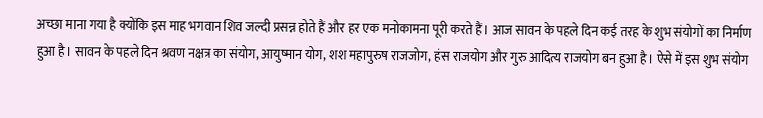अच्छा माना गया है क्योंकि इस माह भगवान शिव जल्दी प्रसन्न होते हैं और हर एक मनोकामना पूरी करते हैं। आज सावन के पहले दिन कई तरह के शुभ संयोगों का निर्माण हुआ है। सावन के पहले दिन श्रवण नक्षत्र का संयोग, आयुष्मान योग, शश महापुरुष राजजोग, हंस राजयोग और गुरु आदित्य राजयोग बन हुआ है। ऐसे में इस शुभ संयोग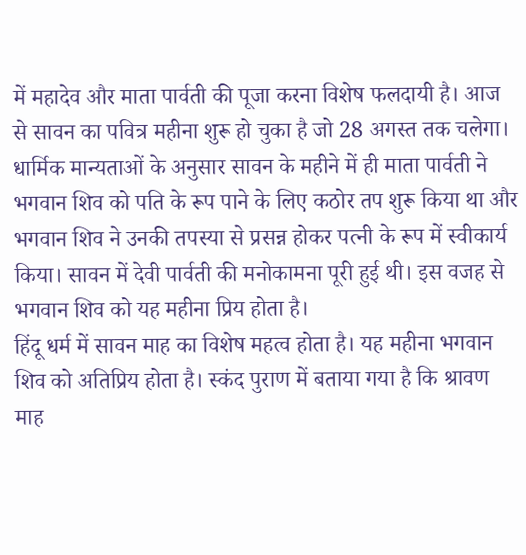में महादेव और माता पार्वती की पूजा करना विशेष फलदायी है। आज से सावन का पवित्र महीना शुरू हो चुका है जो 28 अगस्त तक चलेगा। धार्मिक मान्यताओं के अनुसार सावन के महीने में ही माता पार्वती ने भगवान शिव को पति के रूप पाने के लिए कठोर तप शुरू किया था और भगवान शिव ने उनकी तपस्या से प्रसन्न होकर पत्नी के रूप में स्वीकार्य किया। सावन में देवी पार्वती की मनोकामना पूरी हुई थी। इस वजह से भगवान शिव को यह महीना प्रिय होता है।
हिंदू धर्म में सावन माह का विशेष महत्व होता है। यह महीना भगवान शिव को अतिप्रिय होता है। स्कंद पुराण में बताया गया है कि श्रावण माह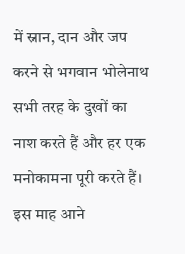में स्नान, दान और जप करने से भगवान भोलेनाथ सभी तरह के दुखों का नाश करते हैं और हर एक मनोकामना पूरी करते हैं। इस माह आने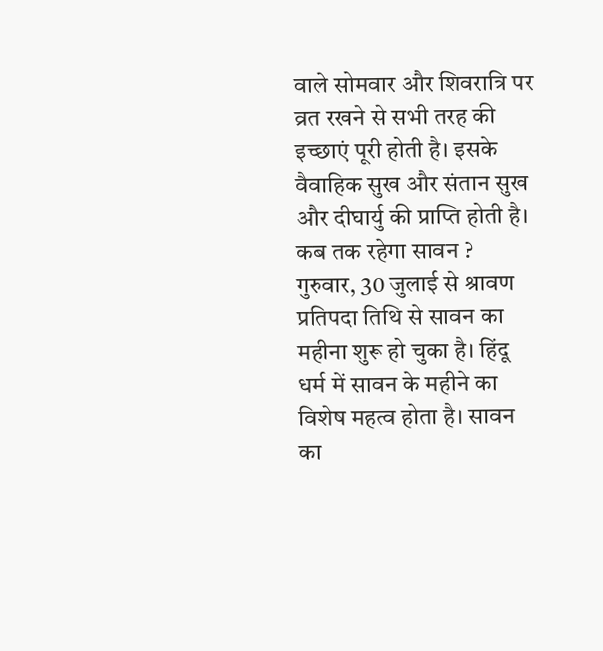वाले सोमवार और शिवरात्रि पर व्रत रखने से सभी तरह की इच्छाएं पूरी होती है। इसके वैवाहिक सुख और संतान सुख और दीघार्यु की प्राप्ति होती है।
कब तक रहेगा सावन ?
गुरुवार, 30 जुलाई से श्रावण प्रतिपदा तिथि से सावन का महीना शुरू हो चुका है। हिंदू धर्म में सावन के महीने का विशेष महत्व होता है। सावन का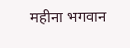महीना भगवान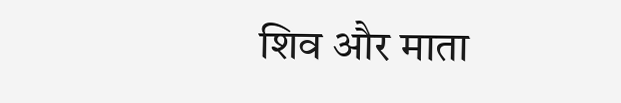शिव और माता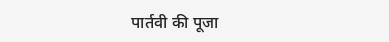पार्तवी की पूजा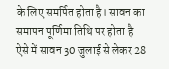के लिए समर्पित होता है। सावन का समापन पूर्णिमा तिथि पर होता है ऐसे में सावन 30 जुलाई से लेकर 28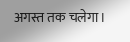अगस्त तक चलेगा।